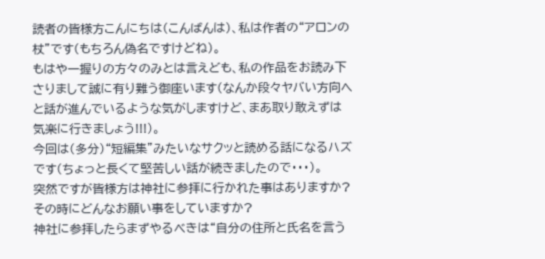読者の皆様方こんにちは(こんばんは)、私は作者の“アロンの杖”です(もちろん偽名ですけどね)。
もはや一握りの方々のみとは言えども、私の作品をお読み下さりまして誠に有り難う御座います(なんか段々ヤバい方向へと話が進んでいるような気がしますけど、まあ取り敢えずは気楽に行きましょう!!!)。
今回は(多分)“短編集”みたいなサクッと読める話になるハズです(ちょっと長くて堅苦しい話が続きましたので・・・)。
突然ですが皆様方は神社に参拝に行かれた事はありますか?その時にどんなお願い事をしていますか?
神社に参拝したらまずやるべきは“自分の住所と氏名を言う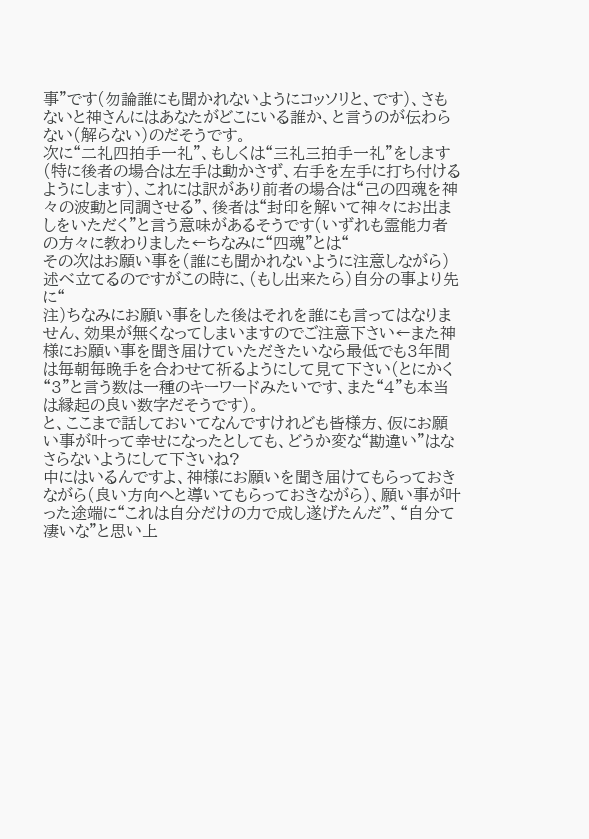事”です(勿論誰にも聞かれないようにコッソリと、です)、さもないと神さんにはあなたがどこにいる誰か、と言うのが伝わらない(解らない)のだそうです。
次に“二礼四拍手一礼”、もしくは“三礼三拍手一礼”をします(特に後者の場合は左手は動かさず、右手を左手に打ち付けるようにします)、これには訳があり前者の場合は“己の四魂を神々の波動と同調させる”、後者は“封印を解いて神々にお出ましをいただく”と言う意味があるそうです(いずれも霊能力者の方々に教わりました←ちなみに“四魂”とは“
その次はお願い事を(誰にも聞かれないように注意しながら)述べ立てるのですがこの時に、(もし出来たら)自分の事より先に“
注)ちなみにお願い事をした後はそれを誰にも言ってはなりません、効果が無くなってしまいますのでご注意下さい←また神様にお願い事を聞き届けていただきたいなら最低でも3年間は毎朝毎晩手を合わせて祈るようにして見て下さい(とにかく“3”と言う数は一種のキーワードみたいです、また“4”も本当は縁起の良い数字だそうです)。
と、ここまで話しておいてなんですけれども皆様方、仮にお願い事が叶って幸せになったとしても、どうか変な“勘違い”はなさらないようにして下さいね?
中にはいるんですよ、神様にお願いを聞き届けてもらっておきながら(良い方向へと導いてもらっておきながら)、願い事が叶った途端に“これは自分だけの力で成し遂げたんだ”、“自分て凄いな”と思い上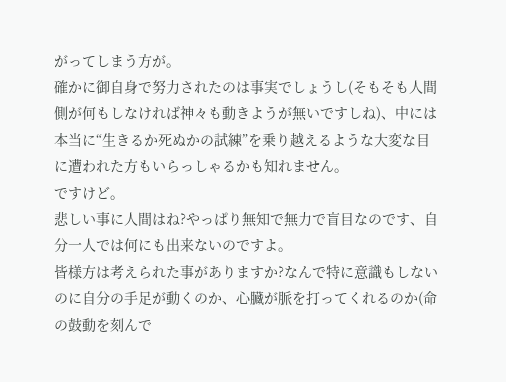がってしまう方が。
確かに御自身で努力されたのは事実でしょうし(そもそも人間側が何もしなければ神々も動きようが無いですしね)、中には本当に“生きるか死ぬかの試練”を乗り越えるような大変な目に遭われた方もいらっしゃるかも知れません。
ですけど。
悲しい事に人間はね?やっぱり無知で無力で盲目なのです、自分一人では何にも出来ないのですよ。
皆様方は考えられた事がありますか?なんで特に意識もしないのに自分の手足が動くのか、心臓が脈を打ってくれるのか(命の鼓動を刻んで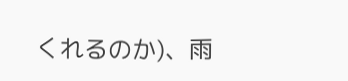くれるのか)、雨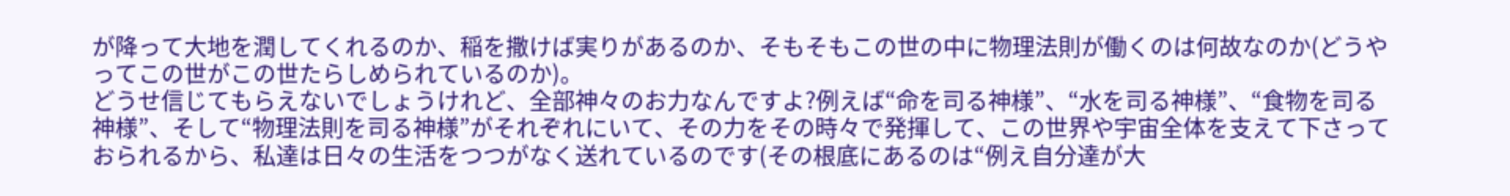が降って大地を潤してくれるのか、稲を撒けば実りがあるのか、そもそもこの世の中に物理法則が働くのは何故なのか(どうやってこの世がこの世たらしめられているのか)。
どうせ信じてもらえないでしょうけれど、全部神々のお力なんですよ?例えば“命を司る神様”、“水を司る神様”、“食物を司る神様”、そして“物理法則を司る神様”がそれぞれにいて、その力をその時々で発揮して、この世界や宇宙全体を支えて下さっておられるから、私達は日々の生活をつつがなく送れているのです(その根底にあるのは“例え自分達が大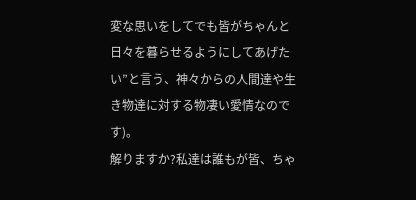変な思いをしてでも皆がちゃんと日々を暮らせるようにしてあげたい”と言う、神々からの人間達や生き物達に対する物凄い愛情なのです)。
解りますか?私達は誰もが皆、ちゃ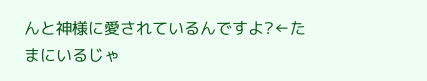んと神様に愛されているんですよ?←たまにいるじゃ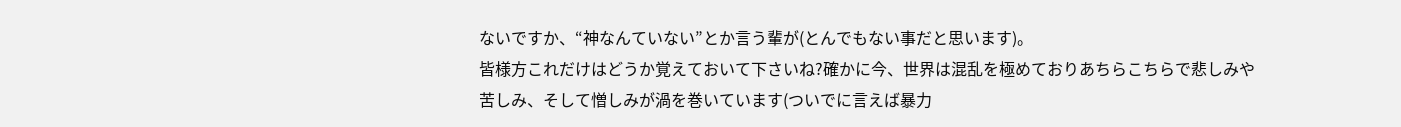ないですか、“神なんていない”とか言う輩が(とんでもない事だと思います)。
皆様方これだけはどうか覚えておいて下さいね?確かに今、世界は混乱を極めておりあちらこちらで悲しみや苦しみ、そして憎しみが渦を巻いています(ついでに言えば暴力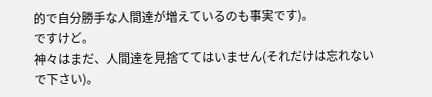的で自分勝手な人間達が増えているのも事実です)。
ですけど。
神々はまだ、人間達を見捨ててはいません(それだけは忘れないで下さい)。